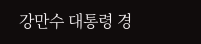강만수 대통령 경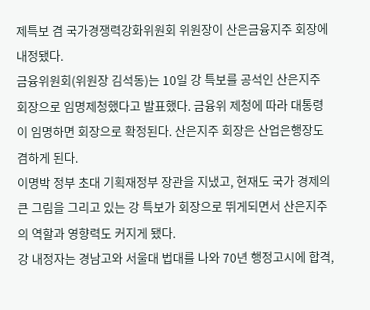제특보 겸 국가경쟁력강화위원회 위원장이 산은금융지주 회장에 내정됐다.
금융위원회(위원장 김석동)는 10일 강 특보를 공석인 산은지주 회장으로 임명제청했다고 발표했다. 금융위 제청에 따라 대통령이 임명하면 회장으로 확정된다. 산은지주 회장은 산업은행장도 겸하게 된다.
이명박 정부 초대 기획재정부 장관을 지냈고, 현재도 국가 경제의 큰 그림을 그리고 있는 강 특보가 회장으로 뛰게되면서 산은지주의 역할과 영향력도 커지게 됐다.
강 내정자는 경남고와 서울대 법대를 나와 70년 행정고시에 합격,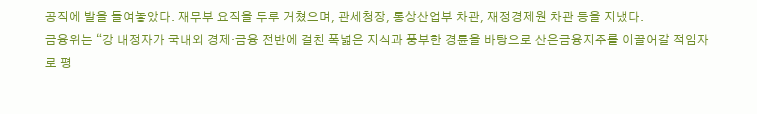공직에 발을 들여놓았다. 재무부 요직을 두루 거쳤으며, 관세청장, 통상산업부 차관, 재정경제원 차관 등을 지냈다.
금융위는 “강 내정자가 국내외 경제·금융 전반에 걸친 폭넓은 지식과 풍부한 경륜을 바탕으로 산은금융지주를 이끌어갈 적임자로 평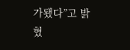가됐다”고 밝혔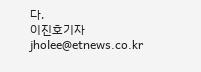다.
이진호기자 jholee@etnews.co.kr